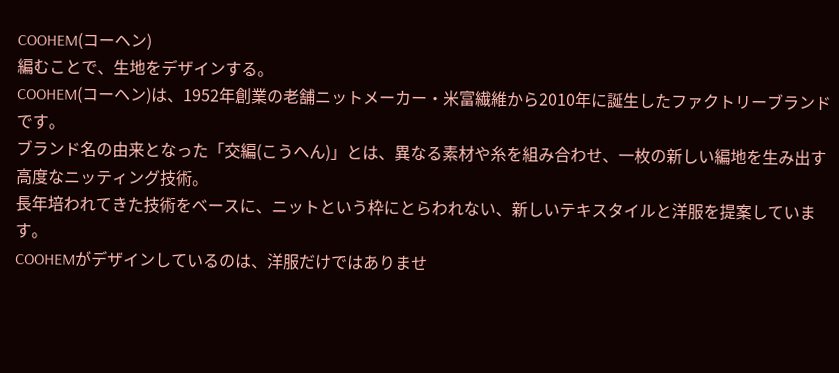COOHEM(コーヘン)
編むことで、生地をデザインする。
COOHEM(コーヘン)は、1952年創業の老舗ニットメーカー・米富繊維から2010年に誕生したファクトリーブランドです。
ブランド名の由来となった「交編(こうへん)」とは、異なる素材や糸を組み合わせ、一枚の新しい編地を生み出す高度なニッティング技術。
長年培われてきた技術をベースに、ニットという枠にとらわれない、新しいテキスタイルと洋服を提案しています。
COOHEMがデザインしているのは、洋服だけではありませ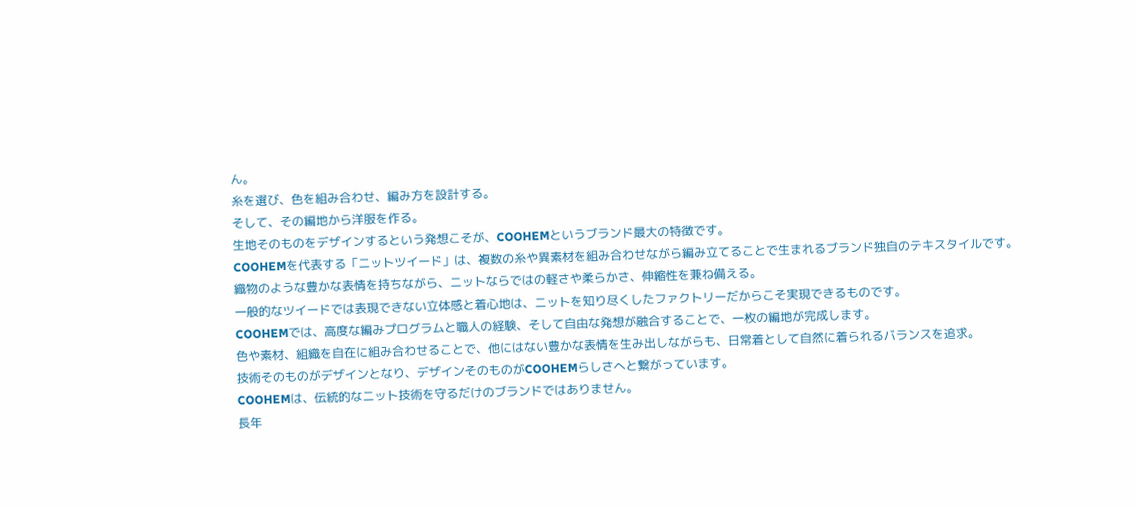ん。
糸を選び、色を組み合わせ、編み方を設計する。
そして、その編地から洋服を作る。
生地そのものをデザインするという発想こそが、COOHEMというブランド最大の特徴です。
COOHEMを代表する「ニットツイード」は、複数の糸や異素材を組み合わせながら編み立てることで生まれるブランド独自のテキスタイルです。
織物のような豊かな表情を持ちながら、ニットならではの軽さや柔らかさ、伸縮性を兼ね備える。
一般的なツイードでは表現できない立体感と着心地は、ニットを知り尽くしたファクトリーだからこそ実現できるものです。
COOHEMでは、高度な編みプログラムと職人の経験、そして自由な発想が融合することで、一枚の編地が完成します。
色や素材、組織を自在に組み合わせることで、他にはない豊かな表情を生み出しながらも、日常着として自然に着られるバランスを追求。
技術そのものがデザインとなり、デザインそのものがCOOHEMらしさへと繋がっています。
COOHEMは、伝統的なニット技術を守るだけのブランドではありません。
長年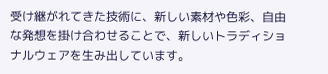受け継がれてきた技術に、新しい素材や色彩、自由な発想を掛け合わせることで、新しいトラディショナルウェアを生み出しています。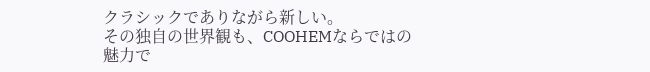クラシックでありながら新しい。
その独自の世界観も、COOHEMならではの魅力で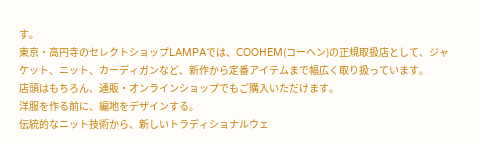す。
東京・高円寺のセレクトショップLAMPAでは、COOHEM(コーヘン)の正規取扱店として、ジャケット、ニット、カーディガンなど、新作から定番アイテムまで幅広く取り扱っています。
店頭はもちろん、通販・オンラインショップでもご購入いただけます。
洋服を作る前に、編地をデザインする。
伝統的なニット技術から、新しいトラディショナルウェ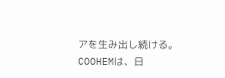アを生み出し続ける。
COOHEMは、日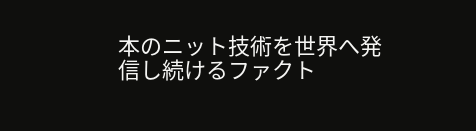本のニット技術を世界へ発信し続けるファクト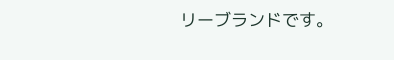リーブランドです。